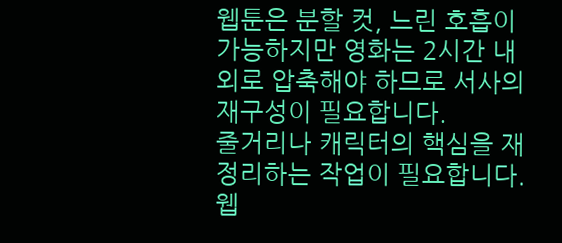웹툰은 분할 컷, 느린 호흡이 가능하지만 영화는 2시간 내외로 압축해야 하므로 서사의 재구성이 필요합니다.
줄거리나 캐릭터의 핵심을 재정리하는 작업이 필요합니다.
웹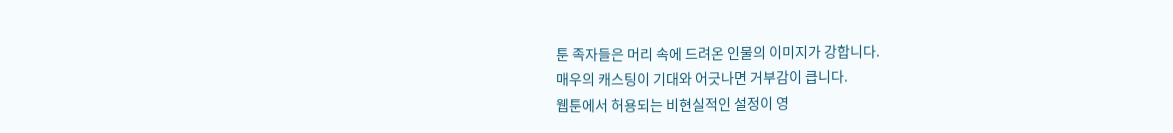툰 족자들은 머리 속에 드려온 인물의 이미지가 강합니다.
매우의 캐스팅이 기대와 어긋나면 거부감이 큽니다.
웹툰에서 허용되는 비현실적인 설정이 영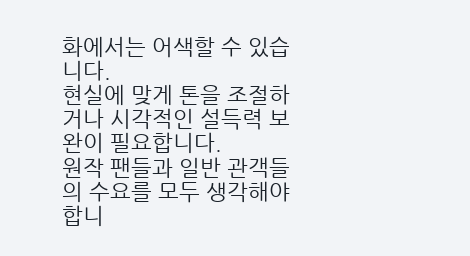화에서는 어색할 수 있습니다.
현실에 맞게 톤을 조절하거나 시각적인 설득력 보완이 필요합니다.
원작 팬들과 일반 관객들의 수요를 모두 생각해야합니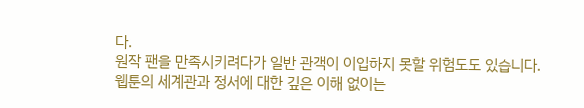다.
원작 팬을 만족시키려다가 일반 관객이 이입하지 못할 위험도도 있습니다.
웹툰의 세계관과 정서에 대한 깊은 이해 없이는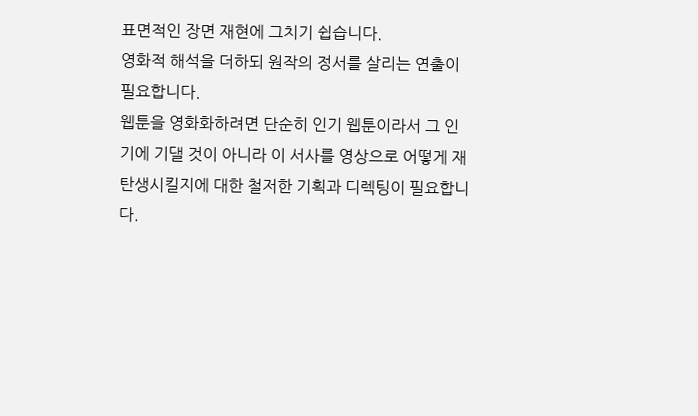표면적인 장면 재현에 그치기 쉽습니다.
영화적 해석을 더하되 원작의 정서를 살리는 연출이 필요합니다.
웹툰을 영화화하려면 단순히 인기 웹툰이라서 그 인기에 기댈 것이 아니라 이 서사를 영상으로 어떻게 재탄생시킬지에 대한 철저한 기획과 디렉팅이 필요합니다.